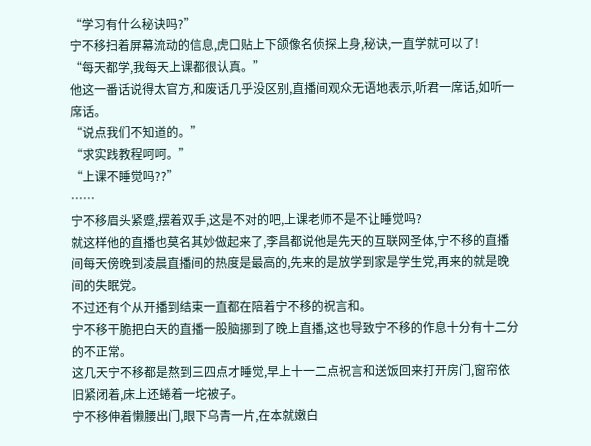“学习有什么秘诀吗?”
宁不移扫着屏幕流动的信息,虎口贴上下颌像名侦探上身,秘诀,一直学就可以了!
“每天都学,我每天上课都很认真。”
他这一番话说得太官方,和废话几乎没区别,直播间观众无语地表示,听君一席话,如听一席话。
“说点我们不知道的。”
“求实践教程呵呵。”
“上课不睡觉吗??”
……
宁不移眉头紧蹙,摆着双手,这是不对的吧,上课老师不是不让睡觉吗?
就这样他的直播也莫名其妙做起来了,李昌都说他是先天的互联网圣体,宁不移的直播间每天傍晚到凌晨直播间的热度是最高的,先来的是放学到家是学生党,再来的就是晚间的失眠党。
不过还有个从开播到结束一直都在陪着宁不移的祝言和。
宁不移干脆把白天的直播一股脑挪到了晚上直播,这也导致宁不移的作息十分有十二分的不正常。
这几天宁不移都是熬到三四点才睡觉,早上十一二点祝言和送饭回来打开房门,窗帘依旧紧闭着,床上还蜷着一坨被子。
宁不移伸着懒腰出门,眼下乌青一片,在本就嫩白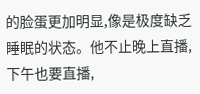的脸蛋更加明显,像是极度缺乏睡眠的状态。他不止晚上直播,下午也要直播,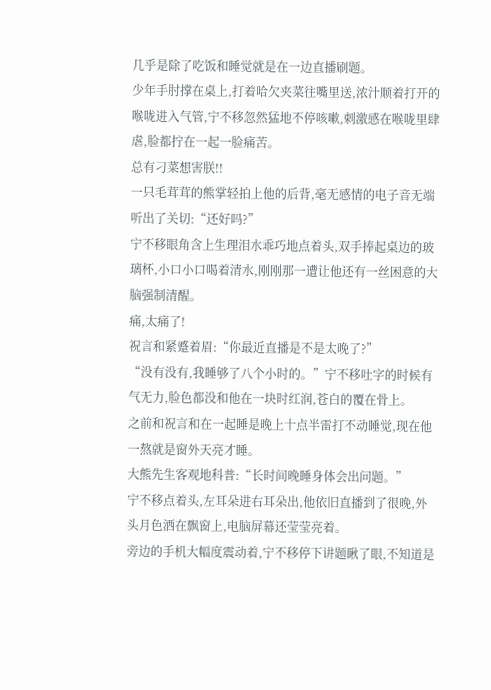几乎是除了吃饭和睡觉就是在一边直播刷题。
少年手肘撑在桌上,打着哈欠夹菜往嘴里送,浓汁顺着打开的喉咙进入气管,宁不移忽然猛地不停咳嗽,刺激感在喉咙里肆虐,脸都拧在一起一脸痛苦。
总有刁菜想害朕!!
一只毛茸茸的熊掌轻拍上他的后背,毫无感情的电子音无端听出了关切:“还好吗?”
宁不移眼角含上生理泪水乖巧地点着头,双手捧起桌边的玻璃杯,小口小口喝着清水,刚刚那一遭让他还有一丝困意的大脑强制清醒。
痛,太痛了!
祝言和紧蹙着眉:“你最近直播是不是太晚了?”
“没有没有,我睡够了八个小时的。”宁不移吐字的时候有气无力,脸色都没和他在一块时红润,苍白的覆在骨上。
之前和祝言和在一起睡是晚上十点半雷打不动睡觉,现在他一熬就是窗外天亮才睡。
大熊先生客观地科普:“长时间晚睡身体会出问题。”
宁不移点着头,左耳朵进右耳朵出,他依旧直播到了很晚,外头月色洒在飘窗上,电脑屏幕还莹莹亮着。
旁边的手机大幅度震动着,宁不移停下讲题瞅了眼,不知道是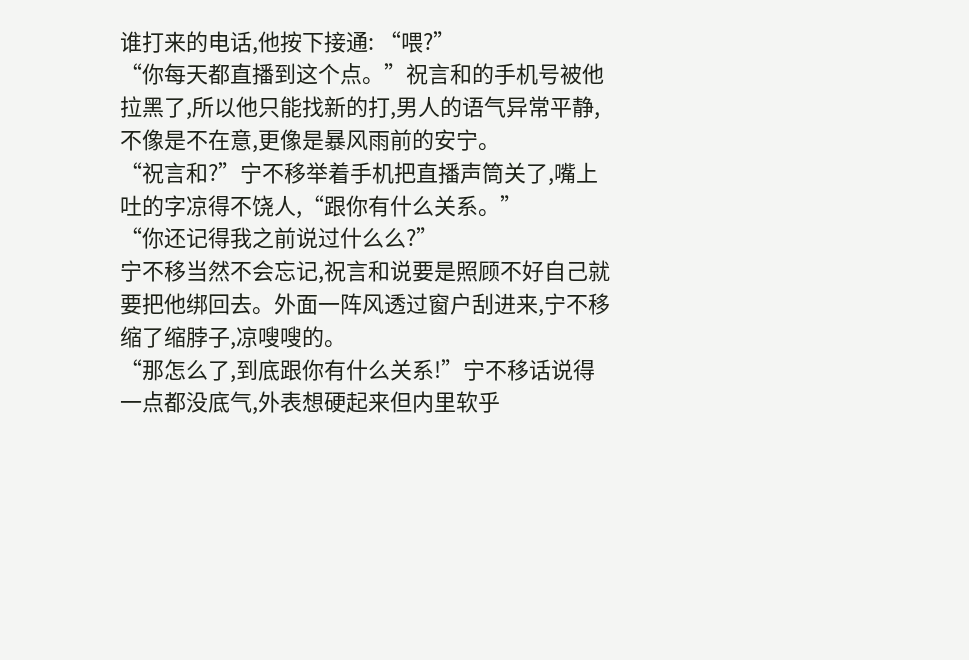谁打来的电话,他按下接通: “喂?”
“你每天都直播到这个点。”祝言和的手机号被他拉黑了,所以他只能找新的打,男人的语气异常平静,不像是不在意,更像是暴风雨前的安宁。
“祝言和?”宁不移举着手机把直播声筒关了,嘴上吐的字凉得不饶人,“跟你有什么关系。”
“你还记得我之前说过什么么?”
宁不移当然不会忘记,祝言和说要是照顾不好自己就要把他绑回去。外面一阵风透过窗户刮进来,宁不移缩了缩脖子,凉嗖嗖的。
“那怎么了,到底跟你有什么关系!”宁不移话说得一点都没底气,外表想硬起来但内里软乎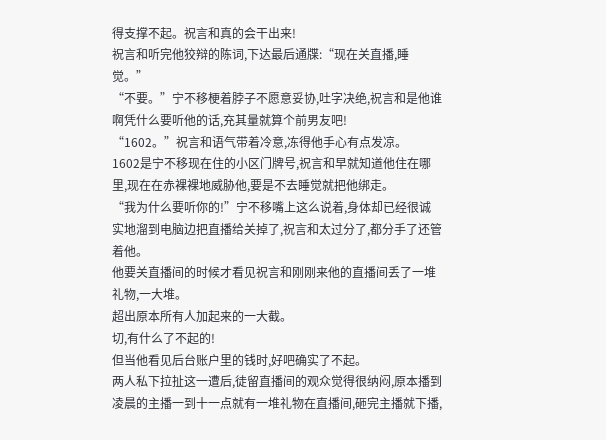得支撑不起。祝言和真的会干出来!
祝言和听完他狡辩的陈词,下达最后通牒:“现在关直播,睡觉。”
“不要。”宁不移梗着脖子不愿意妥协,吐字决绝,祝言和是他谁啊凭什么要听他的话,充其量就算个前男友吧!
“1602。”祝言和语气带着冷意,冻得他手心有点发凉。
1602是宁不移现在住的小区门牌号,祝言和早就知道他住在哪里,现在在赤裸裸地威胁他,要是不去睡觉就把他绑走。
“我为什么要听你的!”宁不移嘴上这么说着,身体却已经很诚实地溜到电脑边把直播给关掉了,祝言和太过分了,都分手了还管着他。
他要关直播间的时候才看见祝言和刚刚来他的直播间丢了一堆礼物,一大堆。
超出原本所有人加起来的一大截。
切,有什么了不起的!
但当他看见后台账户里的钱时,好吧确实了不起。
两人私下拉扯这一遭后,徒留直播间的观众觉得很纳闷,原本播到凌晨的主播一到十一点就有一堆礼物在直播间,砸完主播就下播,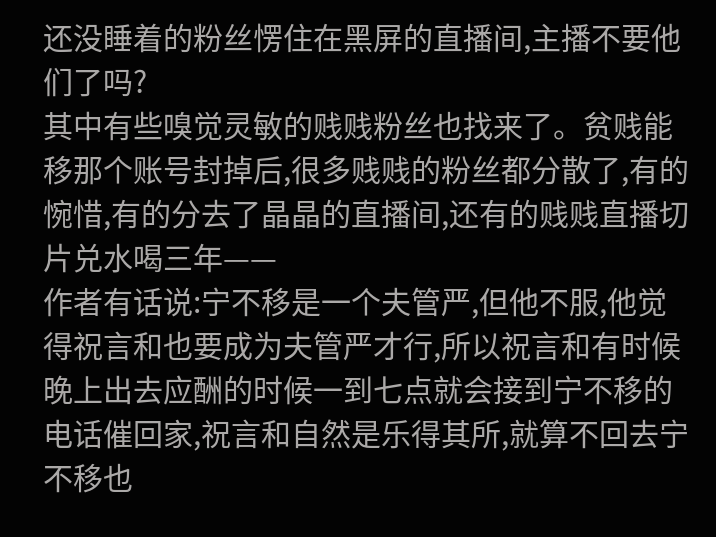还没睡着的粉丝愣住在黑屏的直播间,主播不要他们了吗?
其中有些嗅觉灵敏的贱贱粉丝也找来了。贫贱能移那个账号封掉后,很多贱贱的粉丝都分散了,有的惋惜,有的分去了晶晶的直播间,还有的贱贱直播切片兑水喝三年——
作者有话说:宁不移是一个夫管严,但他不服,他觉得祝言和也要成为夫管严才行,所以祝言和有时候晚上出去应酬的时候一到七点就会接到宁不移的电话催回家,祝言和自然是乐得其所,就算不回去宁不移也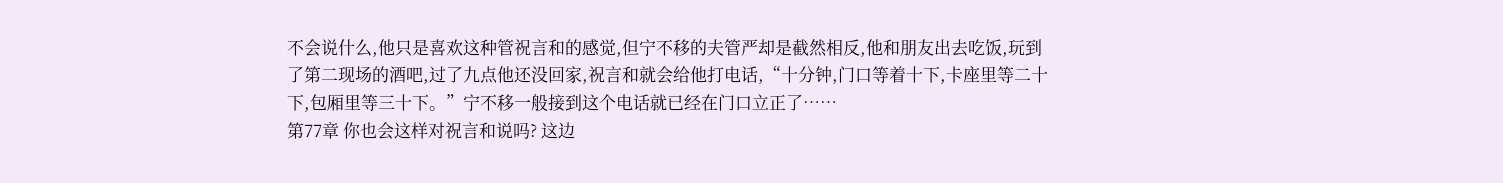不会说什么,他只是喜欢这种管祝言和的感觉,但宁不移的夫管严却是截然相反,他和朋友出去吃饭,玩到了第二现场的酒吧,过了九点他还没回家,祝言和就会给他打电话,“十分钟,门口等着十下,卡座里等二十下,包厢里等三十下。”宁不移一般接到这个电话就已经在门口立正了……
第77章 你也会这样对祝言和说吗? 这边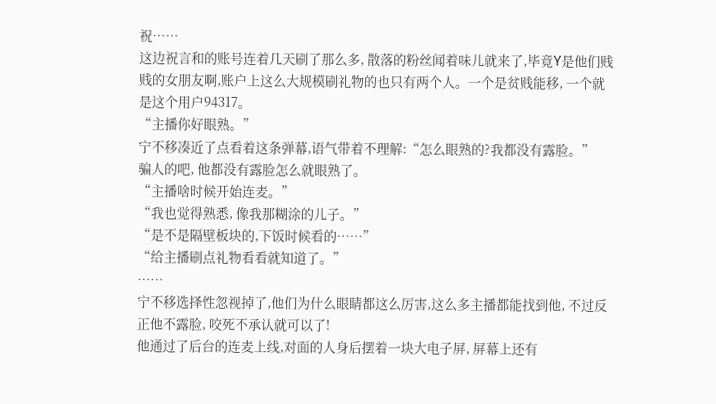祝……
这边祝言和的账号连着几天刷了那么多, 散落的粉丝闻着味儿就来了,毕竟Y是他们贱贱的女朋友啊,账户上这么大规模刷礼物的也只有两个人。一个是贫贱能移, 一个就是这个用户94317。
“主播你好眼熟。”
宁不移凑近了点看着这条弹幕,语气带着不理解:“怎么眼熟的?我都没有露脸。”
骗人的吧, 他都没有露脸怎么就眼熟了。
“主播啥时候开始连麦。”
“我也觉得熟悉, 像我那糊涂的儿子。”
“是不是隔壁板块的,下饭时候看的……”
“给主播刷点礼物看看就知道了。”
……
宁不移选择性忽视掉了,他们为什么眼睛都这么厉害,这么多主播都能找到他, 不过反正他不露脸, 咬死不承认就可以了!
他通过了后台的连麦上线,对面的人身后摆着一块大电子屏, 屏幕上还有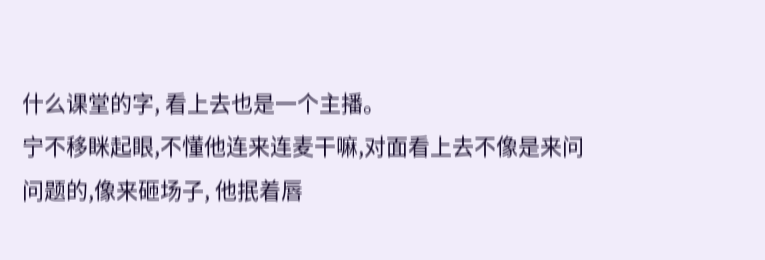什么课堂的字, 看上去也是一个主播。
宁不移眯起眼,不懂他连来连麦干嘛,对面看上去不像是来问问题的,像来砸场子, 他抿着唇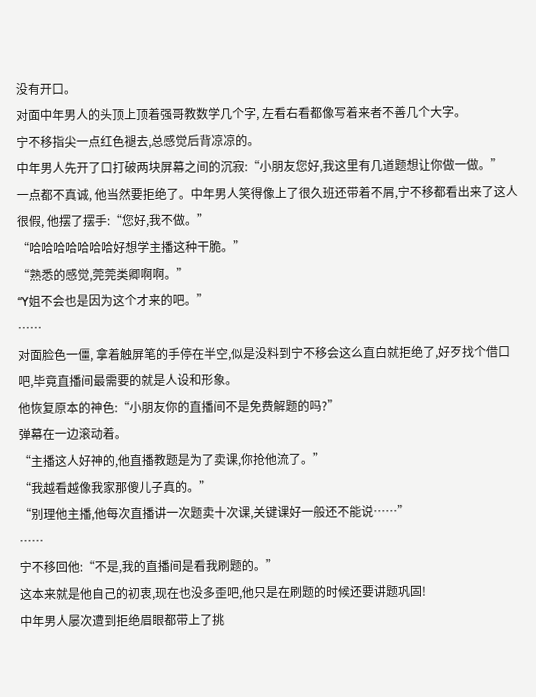没有开口。
对面中年男人的头顶上顶着强哥教数学几个字, 左看右看都像写着来者不善几个大字。
宁不移指尖一点红色褪去,总感觉后背凉凉的。
中年男人先开了口打破两块屏幕之间的沉寂:“小朋友您好,我这里有几道题想让你做一做。”
一点都不真诚, 他当然要拒绝了。中年男人笑得像上了很久班还带着不屑,宁不移都看出来了这人很假, 他摆了摆手:“您好,我不做。”
“哈哈哈哈哈哈哈好想学主播这种干脆。”
“熟悉的感觉,莞莞类卿啊啊。”
“Y姐不会也是因为这个才来的吧。”
……
对面脸色一僵, 拿着触屏笔的手停在半空,似是没料到宁不移会这么直白就拒绝了,好歹找个借口吧,毕竟直播间最需要的就是人设和形象。
他恢复原本的神色:“小朋友你的直播间不是免费解题的吗?”
弹幕在一边滚动着。
“主播这人好神的,他直播教题是为了卖课,你抢他流了。”
“我越看越像我家那傻儿子真的。”
“别理他主播,他每次直播讲一次题卖十次课,关键课好一般还不能说……”
……
宁不移回他:“不是,我的直播间是看我刷题的。”
这本来就是他自己的初衷,现在也没多歪吧,他只是在刷题的时候还要讲题巩固!
中年男人屡次遭到拒绝眉眼都带上了挑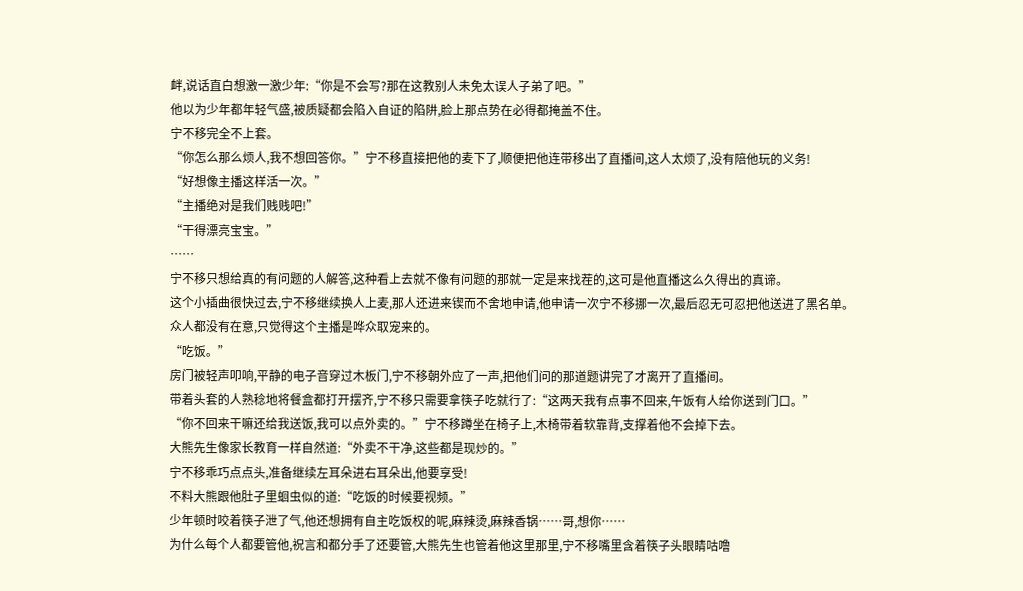衅,说话直白想激一激少年:“你是不会写?那在这教别人未免太误人子弟了吧。”
他以为少年都年轻气盛,被质疑都会陷入自证的陷阱,脸上那点势在必得都掩盖不住。
宁不移完全不上套。
“你怎么那么烦人,我不想回答你。”宁不移直接把他的麦下了,顺便把他连带移出了直播间,这人太烦了,没有陪他玩的义务!
“好想像主播这样活一次。”
“主播绝对是我们贱贱吧!”
“干得漂亮宝宝。”
……
宁不移只想给真的有问题的人解答,这种看上去就不像有问题的那就一定是来找茬的,这可是他直播这么久得出的真谛。
这个小插曲很快过去,宁不移继续换人上麦,那人还进来锲而不舍地申请,他申请一次宁不移挪一次,最后忍无可忍把他送进了黑名单。
众人都没有在意,只觉得这个主播是哗众取宠来的。
“吃饭。”
房门被轻声叩响,平静的电子音穿过木板门,宁不移朝外应了一声,把他们问的那道题讲完了才离开了直播间。
带着头套的人熟稔地将餐盒都打开摆齐,宁不移只需要拿筷子吃就行了:“这两天我有点事不回来,午饭有人给你送到门口。”
“你不回来干嘛还给我送饭,我可以点外卖的。”宁不移蹲坐在椅子上,木椅带着软靠背,支撑着他不会掉下去。
大熊先生像家长教育一样自然道:“外卖不干净,这些都是现炒的。”
宁不移乖巧点点头,准备继续左耳朵进右耳朵出,他要享受!
不料大熊跟他肚子里蛔虫似的道:“吃饭的时候要视频。”
少年顿时咬着筷子泄了气,他还想拥有自主吃饭权的呢,麻辣烫,麻辣香锅……哥,想你……
为什么每个人都要管他,祝言和都分手了还要管,大熊先生也管着他这里那里,宁不移嘴里含着筷子头眼睛咕噜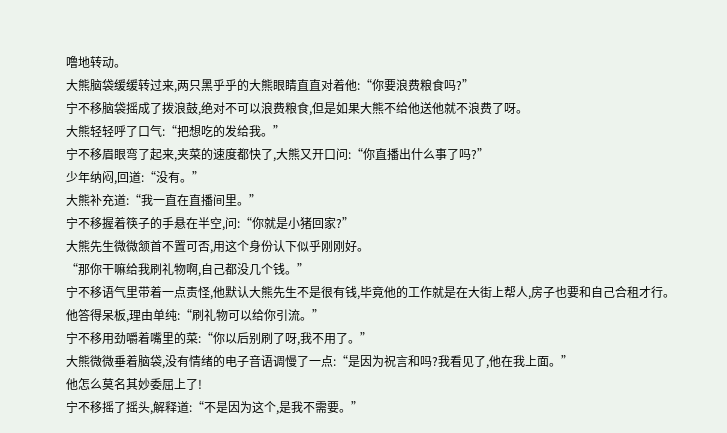噜地转动。
大熊脑袋缓缓转过来,两只黑乎乎的大熊眼睛直直对着他:“你要浪费粮食吗?”
宁不移脑袋摇成了拨浪鼓,绝对不可以浪费粮食,但是如果大熊不给他送他就不浪费了呀。
大熊轻轻呼了口气:“把想吃的发给我。”
宁不移眉眼弯了起来,夹菜的速度都快了,大熊又开口问:“你直播出什么事了吗?”
少年纳闷,回道:“没有。”
大熊补充道:“我一直在直播间里。”
宁不移握着筷子的手悬在半空,问:“你就是小猪回家?”
大熊先生微微颔首不置可否,用这个身份认下似乎刚刚好。
“那你干嘛给我刷礼物啊,自己都没几个钱。”
宁不移语气里带着一点责怪,他默认大熊先生不是很有钱,毕竟他的工作就是在大街上帮人,房子也要和自己合租才行。
他答得呆板,理由单纯:“刷礼物可以给你引流。”
宁不移用劲嚼着嘴里的菜:“你以后别刷了呀,我不用了。”
大熊微微垂着脑袋,没有情绪的电子音语调慢了一点:“是因为祝言和吗?我看见了,他在我上面。”
他怎么莫名其妙委屈上了!
宁不移摇了摇头,解释道:“不是因为这个,是我不需要。”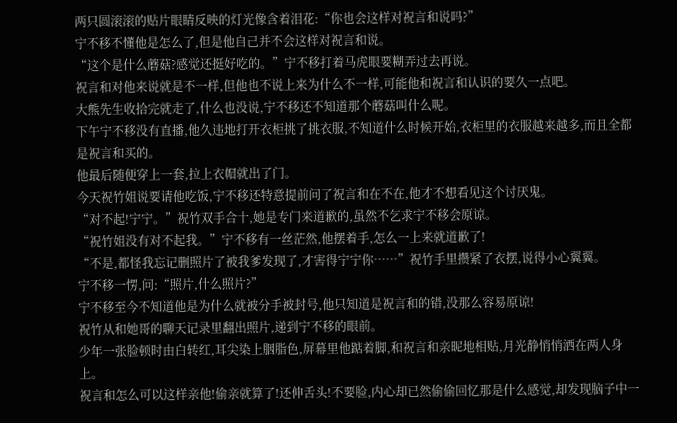两只圆滚滚的贴片眼睛反映的灯光像含着泪花:“你也会这样对祝言和说吗?”
宁不移不懂他是怎么了,但是他自己并不会这样对祝言和说。
“这个是什么蘑菇?感觉还挺好吃的。”宁不移打着马虎眼要糊弄过去再说。
祝言和对他来说就是不一样,但他也不说上来为什么不一样,可能他和祝言和认识的要久一点吧。
大熊先生收拾完就走了,什么也没说,宁不移还不知道那个蘑菇叫什么呢。
下午宁不移没有直播,他久违地打开衣柜挑了挑衣服,不知道什么时候开始,衣柜里的衣服越来越多,而且全都是祝言和买的。
他最后随便穿上一套,拉上衣帽就出了门。
今天祝竹姐说要请他吃饭,宁不移还特意提前问了祝言和在不在,他才不想看见这个讨厌鬼。
“对不起!宁宁。”祝竹双手合十,她是专门来道歉的,虽然不乞求宁不移会原谅。
“祝竹姐没有对不起我。”宁不移有一丝茫然,他摆着手,怎么一上来就道歉了!
“不是,都怪我忘记删照片了被我爹发现了,才害得宁宁你……”祝竹手里攒紧了衣摆,说得小心翼翼。
宁不移一愣,问:“照片,什么照片?”
宁不移至今不知道他是为什么就被分手被封号,他只知道是祝言和的错,没那么容易原谅!
祝竹从和她哥的聊天记录里翻出照片,递到宁不移的眼前。
少年一张脸顿时由白转红,耳尖染上胭脂色,屏幕里他踮着脚,和祝言和亲昵地相贴,月光静悄悄洒在两人身上。
祝言和怎么可以这样亲他!偷亲就算了!还伸舌头!不要脸,内心却已然偷偷回忆那是什么感觉,却发现脑子中一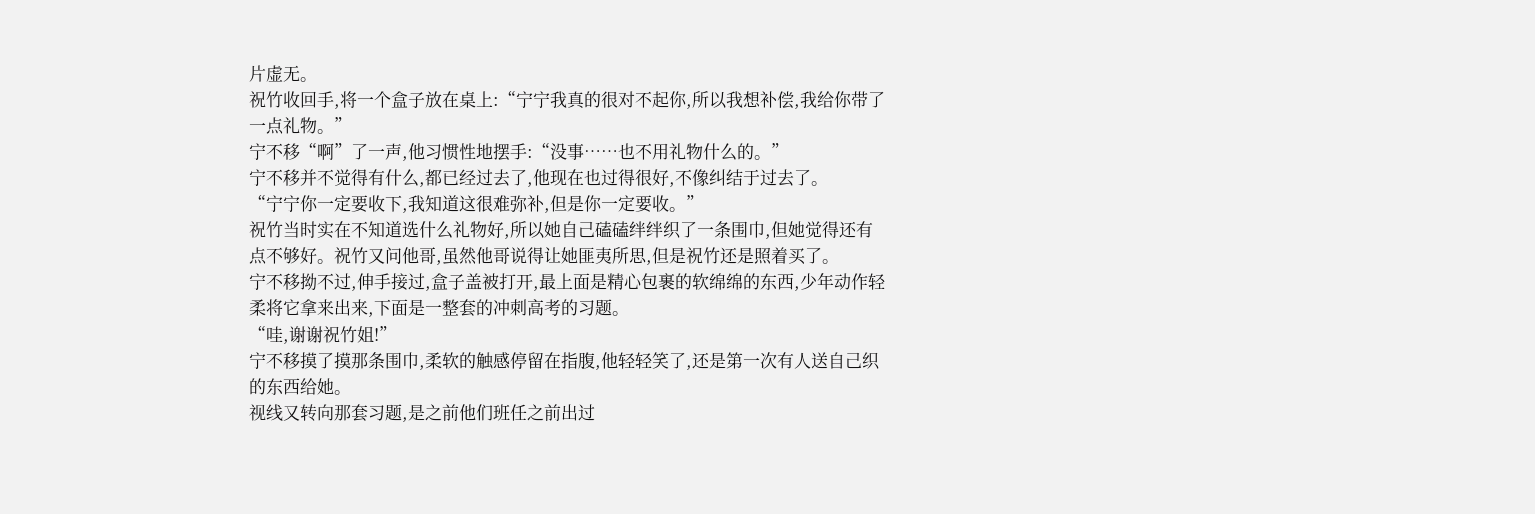片虚无。
祝竹收回手,将一个盒子放在桌上:“宁宁我真的很对不起你,所以我想补偿,我给你带了一点礼物。”
宁不移“啊”了一声,他习惯性地摆手:“没事……也不用礼物什么的。”
宁不移并不觉得有什么,都已经过去了,他现在也过得很好,不像纠结于过去了。
“宁宁你一定要收下,我知道这很难弥补,但是你一定要收。”
祝竹当时实在不知道选什么礼物好,所以她自己磕磕绊绊织了一条围巾,但她觉得还有点不够好。祝竹又问他哥,虽然他哥说得让她匪夷所思,但是祝竹还是照着买了。
宁不移拗不过,伸手接过,盒子盖被打开,最上面是精心包裹的软绵绵的东西,少年动作轻柔将它拿来出来,下面是一整套的冲刺高考的习题。
“哇,谢谢祝竹姐!”
宁不移摸了摸那条围巾,柔软的触感停留在指腹,他轻轻笑了,还是第一次有人送自己织的东西给她。
视线又转向那套习题,是之前他们班任之前出过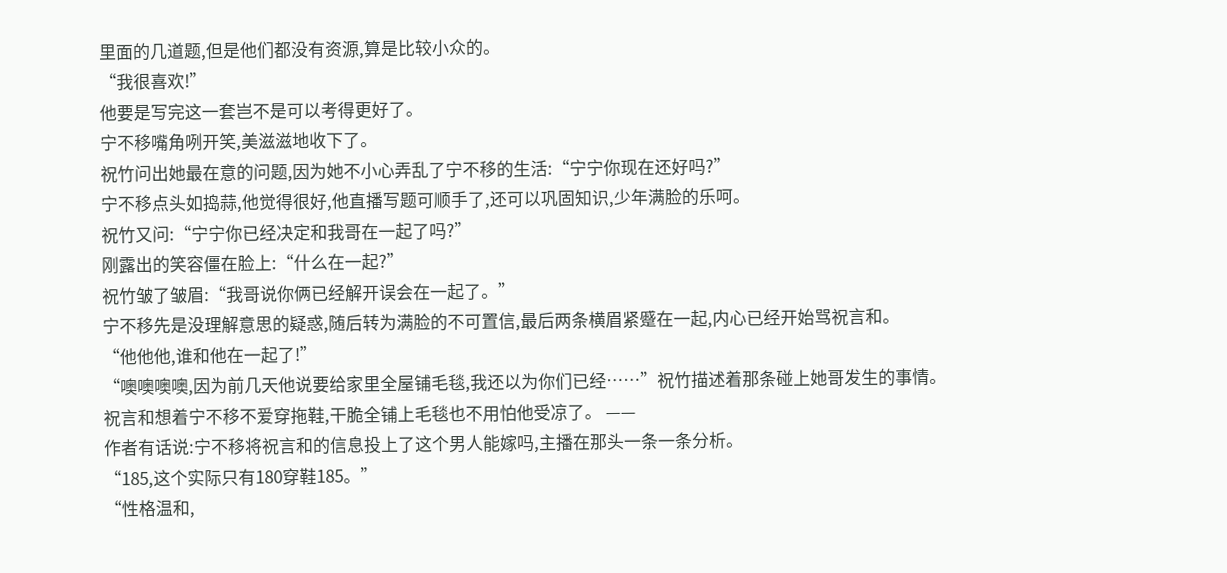里面的几道题,但是他们都没有资源,算是比较小众的。
“我很喜欢!”
他要是写完这一套岂不是可以考得更好了。
宁不移嘴角咧开笑,美滋滋地收下了。
祝竹问出她最在意的问题,因为她不小心弄乱了宁不移的生活:“宁宁你现在还好吗?”
宁不移点头如捣蒜,他觉得很好,他直播写题可顺手了,还可以巩固知识,少年满脸的乐呵。
祝竹又问:“宁宁你已经决定和我哥在一起了吗?”
刚露出的笑容僵在脸上:“什么在一起?”
祝竹皱了皱眉:“我哥说你俩已经解开误会在一起了。”
宁不移先是没理解意思的疑惑,随后转为满脸的不可置信,最后两条横眉紧蹙在一起,内心已经开始骂祝言和。
“他他他,谁和他在一起了!”
“噢噢噢噢,因为前几天他说要给家里全屋铺毛毯,我还以为你们已经……”祝竹描述着那条碰上她哥发生的事情。
祝言和想着宁不移不爱穿拖鞋,干脆全铺上毛毯也不用怕他受凉了。 ——
作者有话说:宁不移将祝言和的信息投上了这个男人能嫁吗,主播在那头一条一条分析。
“185,这个实际只有180穿鞋185。”
“性格温和,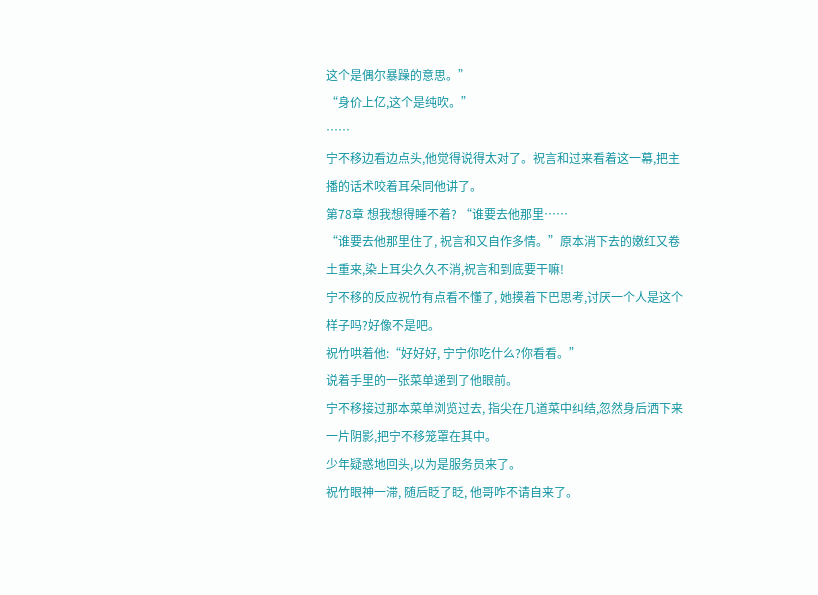这个是偶尔暴躁的意思。”
“身价上亿,这个是纯吹。”
……
宁不移边看边点头,他觉得说得太对了。祝言和过来看着这一幕,把主播的话术咬着耳朵同他讲了。
第78章 想我想得睡不着? “谁要去他那里……
“谁要去他那里住了, 祝言和又自作多情。”原本消下去的嫩红又卷土重来,染上耳尖久久不消,祝言和到底要干嘛!
宁不移的反应祝竹有点看不懂了, 她摸着下巴思考,讨厌一个人是这个样子吗?好像不是吧。
祝竹哄着他:“好好好, 宁宁你吃什么?你看看。”
说着手里的一张菜单递到了他眼前。
宁不移接过那本菜单浏览过去, 指尖在几道菜中纠结,忽然身后洒下来一片阴影,把宁不移笼罩在其中。
少年疑惑地回头,以为是服务员来了。
祝竹眼神一滞, 随后眨了眨, 他哥咋不请自来了。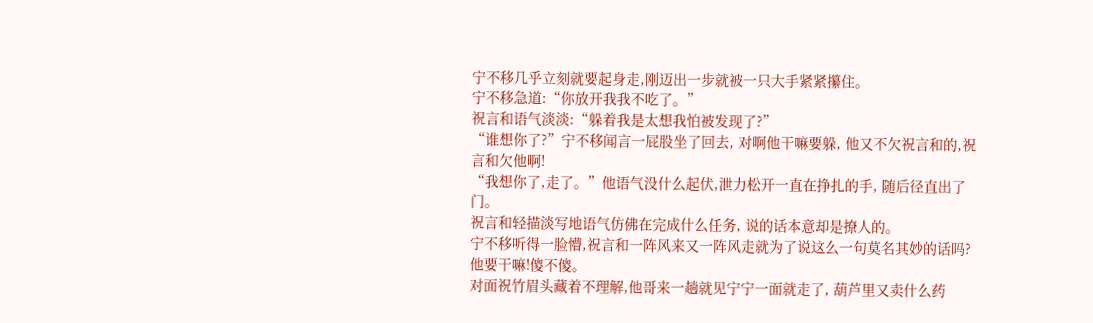宁不移几乎立刻就要起身走,刚迈出一步就被一只大手紧紧攥住。
宁不移急道:“你放开我我不吃了。”
祝言和语气淡淡:“躲着我是太想我怕被发现了?”
“谁想你了?”宁不移闻言一屁股坐了回去, 对啊他干嘛要躲, 他又不欠祝言和的,祝言和欠他啊!
“我想你了,走了。”他语气没什么起伏,泄力松开一直在挣扎的手, 随后径直出了门。
祝言和轻描淡写地语气仿佛在完成什么任务, 说的话本意却是撩人的。
宁不移听得一脸懵,祝言和一阵风来又一阵风走就为了说这么一句莫名其妙的话吗?他要干嘛!傻不傻。
对面祝竹眉头藏着不理解,他哥来一趟就见宁宁一面就走了, 葫芦里又卖什么药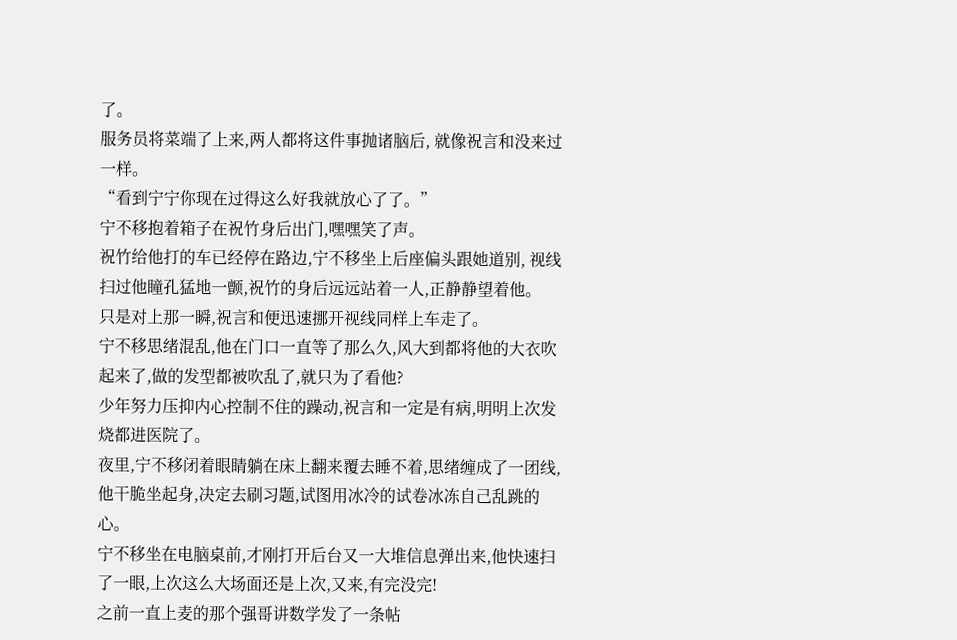了。
服务员将菜端了上来,两人都将这件事抛诸脑后, 就像祝言和没来过一样。
“看到宁宁你现在过得这么好我就放心了了。”
宁不移抱着箱子在祝竹身后出门,嘿嘿笑了声。
祝竹给他打的车已经停在路边,宁不移坐上后座偏头跟她道别, 视线扫过他瞳孔猛地一颤,祝竹的身后远远站着一人,正静静望着他。
只是对上那一瞬,祝言和便迅速挪开视线同样上车走了。
宁不移思绪混乱,他在门口一直等了那么久,风大到都将他的大衣吹起来了,做的发型都被吹乱了,就只为了看他?
少年努力压抑内心控制不住的躁动,祝言和一定是有病,明明上次发烧都进医院了。
夜里,宁不移闭着眼睛躺在床上翻来覆去睡不着,思绪缠成了一团线,他干脆坐起身,决定去刷习题,试图用冰冷的试卷冰冻自己乱跳的心。
宁不移坐在电脑桌前,才刚打开后台又一大堆信息弹出来,他快速扫了一眼,上次这么大场面还是上次,又来,有完没完!
之前一直上麦的那个强哥讲数学发了一条帖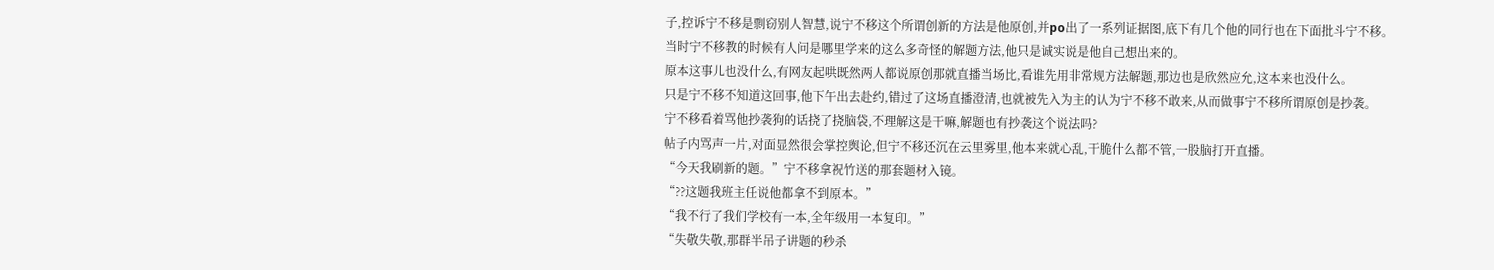子,控诉宁不移是剽窃别人智慧,说宁不移这个所谓创新的方法是他原创,并po出了一系列证据图,底下有几个他的同行也在下面批斗宁不移。
当时宁不移教的时候有人问是哪里学来的这么多奇怪的解题方法,他只是诚实说是他自己想出来的。
原本这事儿也没什么,有网友起哄既然两人都说原创那就直播当场比,看谁先用非常规方法解题,那边也是欣然应允,这本来也没什么。
只是宁不移不知道这回事,他下午出去赴约,错过了这场直播澄清,也就被先入为主的认为宁不移不敢来,从而做事宁不移所谓原创是抄袭。
宁不移看着骂他抄袭狗的话挠了挠脑袋,不理解这是干嘛,解题也有抄袭这个说法吗?
帖子内骂声一片,对面显然很会掌控舆论,但宁不移还沉在云里雾里,他本来就心乱,干脆什么都不管,一股脑打开直播。
“今天我刷新的题。”宁不移拿祝竹送的那套题材入镜。
“??这题我班主任说他都拿不到原本。”
“我不行了我们学校有一本,全年级用一本复印。”
“失敬失敬,那群半吊子讲题的秒杀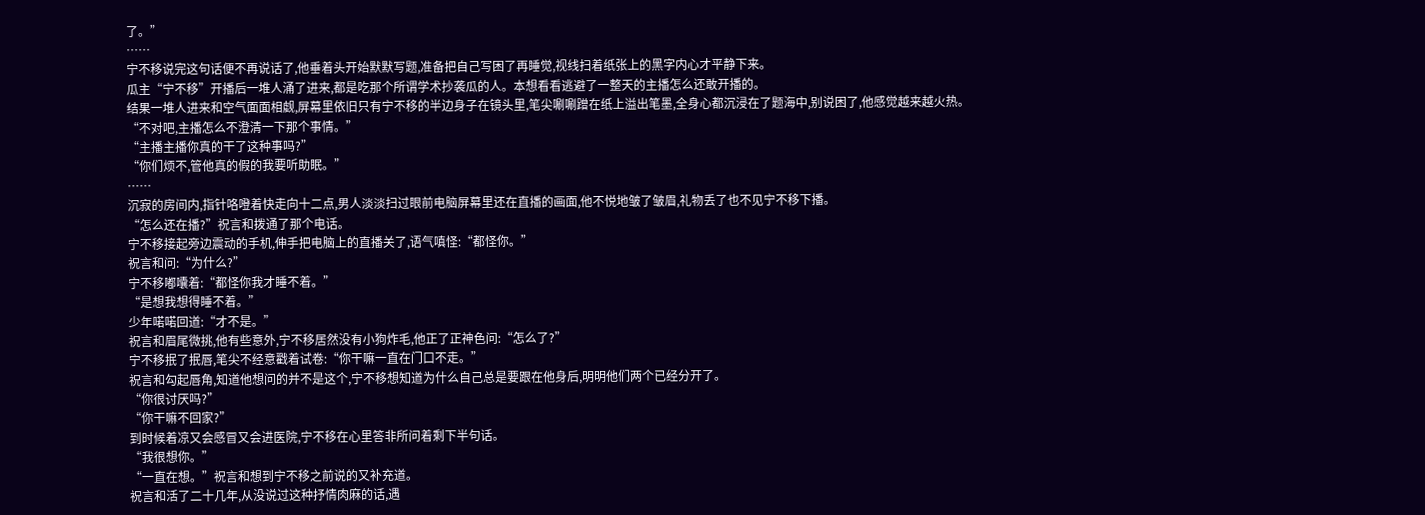了。”
……
宁不移说完这句话便不再说话了,他垂着头开始默默写题,准备把自己写困了再睡觉,视线扫着纸张上的黑字内心才平静下来。
瓜主“宁不移”开播后一堆人涌了进来,都是吃那个所谓学术抄袭瓜的人。本想看看逃避了一整天的主播怎么还敢开播的。
结果一堆人进来和空气面面相觑,屏幕里依旧只有宁不移的半边身子在镜头里,笔尖唰唰蹭在纸上溢出笔墨,全身心都沉浸在了题海中,别说困了,他感觉越来越火热。
“不对吧,主播怎么不澄清一下那个事情。”
“主播主播你真的干了这种事吗?”
“你们烦不,管他真的假的我要听助眠。”
……
沉寂的房间内,指针咯噔着快走向十二点,男人淡淡扫过眼前电脑屏幕里还在直播的画面,他不悦地皱了皱眉,礼物丢了也不见宁不移下播。
“怎么还在播?”祝言和拨通了那个电话。
宁不移接起旁边震动的手机,伸手把电脑上的直播关了,语气嗔怪:“都怪你。”
祝言和问:“为什么?”
宁不移嘟囔着:“都怪你我才睡不着。”
“是想我想得睡不着。”
少年喏喏回道:“才不是。”
祝言和眉尾微挑,他有些意外,宁不移居然没有小狗炸毛,他正了正神色问:“怎么了?”
宁不移抿了抿唇,笔尖不经意戳着试卷:“你干嘛一直在门口不走。”
祝言和勾起唇角,知道他想问的并不是这个,宁不移想知道为什么自己总是要跟在他身后,明明他们两个已经分开了。
“你很讨厌吗?”
“你干嘛不回家?”
到时候着凉又会感冒又会进医院,宁不移在心里答非所问着剩下半句话。
“我很想你。”
“一直在想。”祝言和想到宁不移之前说的又补充道。
祝言和活了二十几年,从没说过这种抒情肉麻的话,遇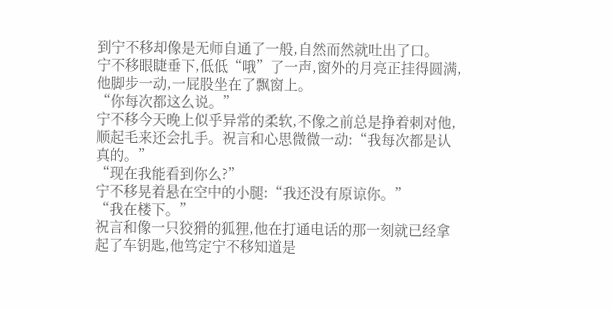到宁不移却像是无师自通了一般,自然而然就吐出了口。
宁不移眼睫垂下,低低“哦”了一声,窗外的月亮正挂得圆满,他脚步一动,一屁股坐在了飘窗上。
“你每次都这么说。”
宁不移今天晚上似乎异常的柔软,不像之前总是挣着刺对他,顺起毛来还会扎手。祝言和心思微微一动:“我每次都是认真的。”
“现在我能看到你么?”
宁不移晃着悬在空中的小腿:“我还没有原谅你。”
“我在楼下。”
祝言和像一只狡猾的狐狸,他在打通电话的那一刻就已经拿起了车钥匙,他笃定宁不移知道是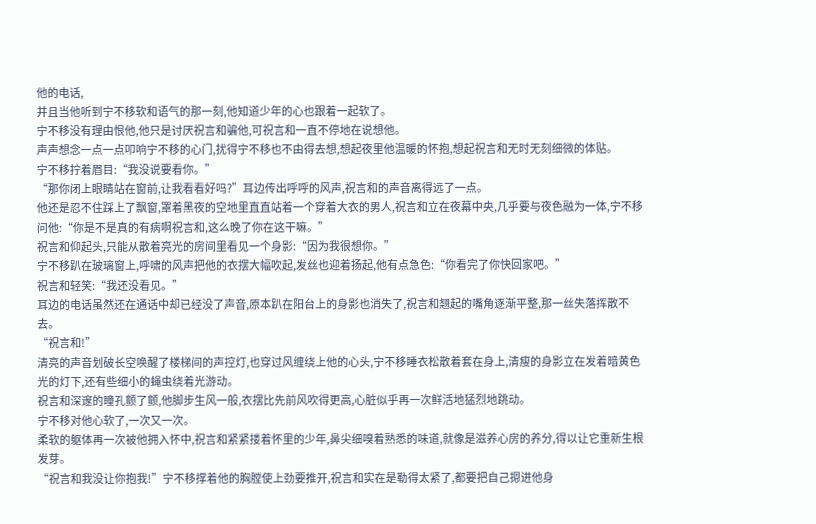他的电话,
并且当他听到宁不移软和语气的那一刻,他知道少年的心也跟着一起软了。
宁不移没有理由恨他,他只是讨厌祝言和骗他,可祝言和一直不停地在说想他。
声声想念一点一点叩响宁不移的心门,扰得宁不移也不由得去想,想起夜里他温暖的怀抱,想起祝言和无时无刻细微的体贴。
宁不移拧着眉目:“我没说要看你。”
“那你闭上眼睛站在窗前,让我看看好吗?”耳边传出呼呼的风声,祝言和的声音离得远了一点。
他还是忍不住踩上了飘窗,罩着黑夜的空地里直直站着一个穿着大衣的男人,祝言和立在夜幕中央,几乎要与夜色融为一体,宁不移问他:“你是不是真的有病啊祝言和,这么晚了你在这干嘛。”
祝言和仰起头,只能从散着亮光的房间里看见一个身影:“因为我很想你。”
宁不移趴在玻璃窗上,呼啸的风声把他的衣摆大幅吹起,发丝也迎着扬起,他有点急色:“你看完了你快回家吧。”
祝言和轻笑:“我还没看见。”
耳边的电话虽然还在通话中却已经没了声音,原本趴在阳台上的身影也消失了,祝言和翘起的嘴角逐渐平整,那一丝失落挥散不去。
“祝言和!”
清亮的声音划破长空唤醒了楼梯间的声控灯,也穿过风缠绕上他的心头,宁不移睡衣松散着套在身上,清瘦的身影立在发着暗黄色光的灯下,还有些细小的蝇虫绕着光游动。
祝言和深邃的瞳孔颤了颤,他脚步生风一般,衣摆比先前风吹得更高,心脏似乎再一次鲜活地猛烈地跳动。
宁不移对他心软了,一次又一次。
柔软的躯体再一次被他拥入怀中,祝言和紧紧搂着怀里的少年,鼻尖细嗅着熟悉的味道,就像是滋养心房的养分,得以让它重新生根发芽。
“祝言和我没让你抱我!”宁不移撑着他的胸膛使上劲要推开,祝言和实在是勒得太紧了,都要把自己摁进他身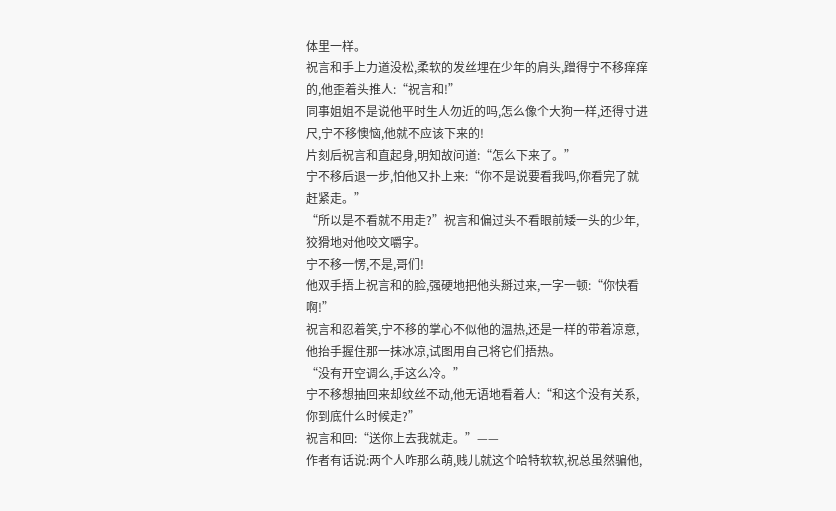体里一样。
祝言和手上力道没松,柔软的发丝埋在少年的肩头,蹭得宁不移痒痒的,他歪着头推人:“祝言和!”
同事姐姐不是说他平时生人勿近的吗,怎么像个大狗一样,还得寸进尺,宁不移懊恼,他就不应该下来的!
片刻后祝言和直起身,明知故问道:“怎么下来了。”
宁不移后退一步,怕他又扑上来:“你不是说要看我吗,你看完了就赶紧走。”
“所以是不看就不用走?”祝言和偏过头不看眼前矮一头的少年,狡猾地对他咬文嚼字。
宁不移一愣,不是,哥们!
他双手捂上祝言和的脸,强硬地把他头掰过来,一字一顿:“你快看啊!”
祝言和忍着笑,宁不移的掌心不似他的温热,还是一样的带着凉意,他抬手握住那一抹冰凉,试图用自己将它们捂热。
“没有开空调么,手这么冷。”
宁不移想抽回来却纹丝不动,他无语地看着人:“和这个没有关系,你到底什么时候走?”
祝言和回:“送你上去我就走。”——
作者有话说:两个人咋那么萌,贱儿就这个哈特软软,祝总虽然骗他,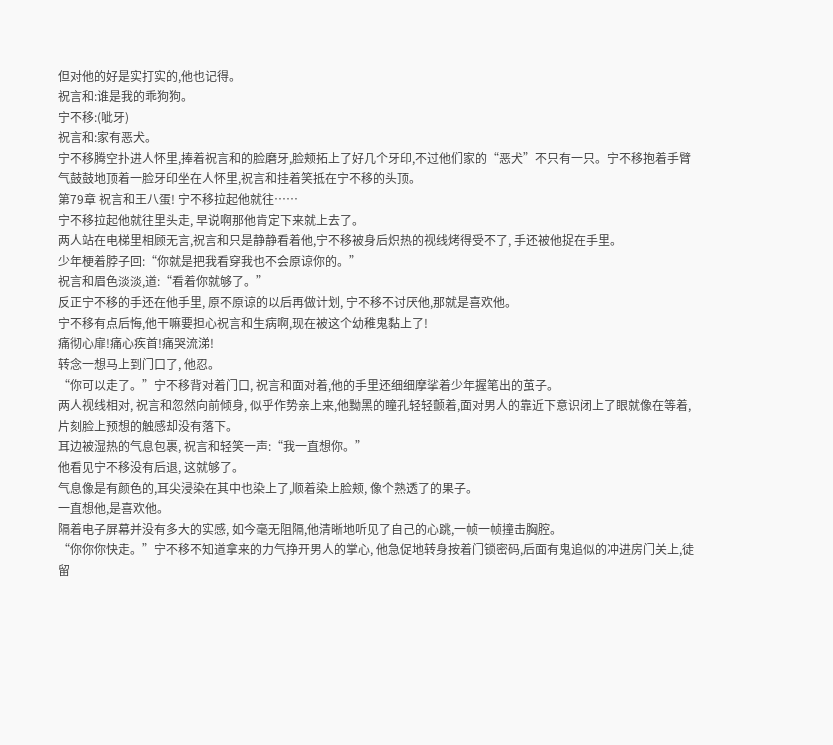但对他的好是实打实的,他也记得。
祝言和:谁是我的乖狗狗。
宁不移:(呲牙)
祝言和:家有恶犬。
宁不移腾空扑进人怀里,捧着祝言和的脸磨牙,脸颊拓上了好几个牙印,不过他们家的“恶犬”不只有一只。宁不移抱着手臂气鼓鼓地顶着一脸牙印坐在人怀里,祝言和挂着笑抵在宁不移的头顶。
第79章 祝言和王八蛋! 宁不移拉起他就往……
宁不移拉起他就往里头走, 早说啊那他肯定下来就上去了。
两人站在电梯里相顾无言,祝言和只是静静看着他,宁不移被身后炽热的视线烤得受不了, 手还被他捉在手里。
少年梗着脖子回:“你就是把我看穿我也不会原谅你的。”
祝言和眉色淡淡,道:“看着你就够了。”
反正宁不移的手还在他手里, 原不原谅的以后再做计划, 宁不移不讨厌他,那就是喜欢他。
宁不移有点后悔,他干嘛要担心祝言和生病啊,现在被这个幼稚鬼黏上了!
痛彻心扉!痛心疾首!痛哭流涕!
转念一想马上到门口了, 他忍。
“你可以走了。”宁不移背对着门口, 祝言和面对着,他的手里还细细摩挲着少年握笔出的茧子。
两人视线相对, 祝言和忽然向前倾身, 似乎作势亲上来,他黝黑的瞳孔轻轻颤着,面对男人的靠近下意识闭上了眼就像在等着,片刻脸上预想的触感却没有落下。
耳边被湿热的气息包裹, 祝言和轻笑一声:“我一直想你。”
他看见宁不移没有后退, 这就够了。
气息像是有颜色的,耳尖浸染在其中也染上了,顺着染上脸颊, 像个熟透了的果子。
一直想他,是喜欢他。
隔着电子屏幕并没有多大的实感, 如今毫无阻隔,他清晰地听见了自己的心跳,一帧一帧撞击胸腔。
“你你你快走。”宁不移不知道拿来的力气挣开男人的掌心, 他急促地转身按着门锁密码,后面有鬼追似的冲进房门关上,徒留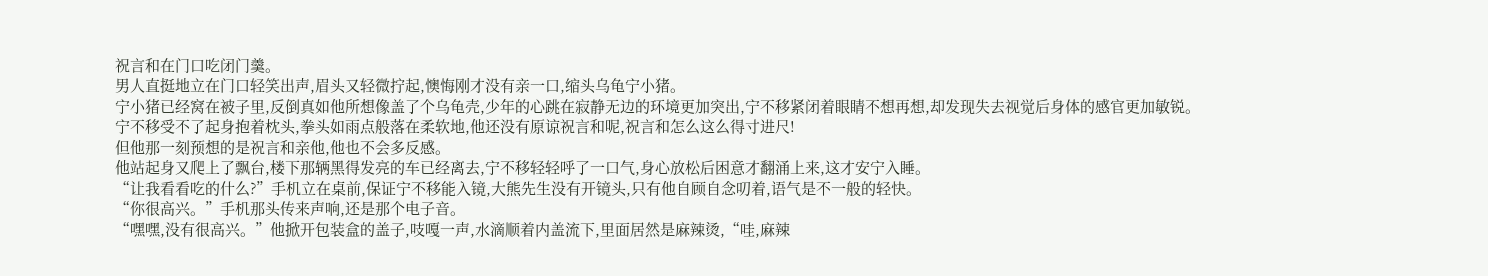祝言和在门口吃闭门羹。
男人直挺地立在门口轻笑出声,眉头又轻微拧起,懊悔刚才没有亲一口,缩头乌龟宁小猪。
宁小猪已经窝在被子里,反倒真如他所想像盖了个乌龟壳,少年的心跳在寂静无边的环境更加突出,宁不移紧闭着眼睛不想再想,却发现失去视觉后身体的感官更加敏锐。
宁不移受不了起身抱着枕头,拳头如雨点般落在柔软地,他还没有原谅祝言和呢,祝言和怎么这么得寸进尺!
但他那一刻预想的是祝言和亲他,他也不会多反感。
他站起身又爬上了飘台,楼下那辆黑得发亮的车已经离去,宁不移轻轻呼了一口气,身心放松后困意才翻涌上来,这才安宁入睡。
“让我看看吃的什么?”手机立在桌前,保证宁不移能入镜,大熊先生没有开镜头,只有他自顾自念叨着,语气是不一般的轻快。
“你很高兴。”手机那头传来声响,还是那个电子音。
“嘿嘿,没有很高兴。”他掀开包装盒的盖子,吱嘎一声,水滴顺着内盖流下,里面居然是麻辣烫,“哇,麻辣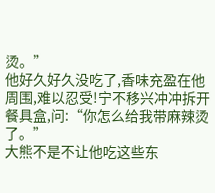烫。”
他好久好久没吃了,香味充盈在他周围,难以忍受!宁不移兴冲冲拆开餐具盒,问:“你怎么给我带麻辣烫了。”
大熊不是不让他吃这些东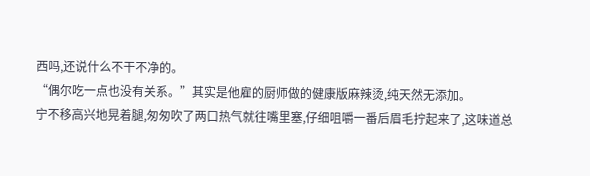西吗,还说什么不干不净的。
“偶尔吃一点也没有关系。”其实是他雇的厨师做的健康版麻辣烫,纯天然无添加。
宁不移高兴地晃着腿,匆匆吹了两口热气就往嘴里塞,仔细咀嚼一番后眉毛拧起来了,这味道总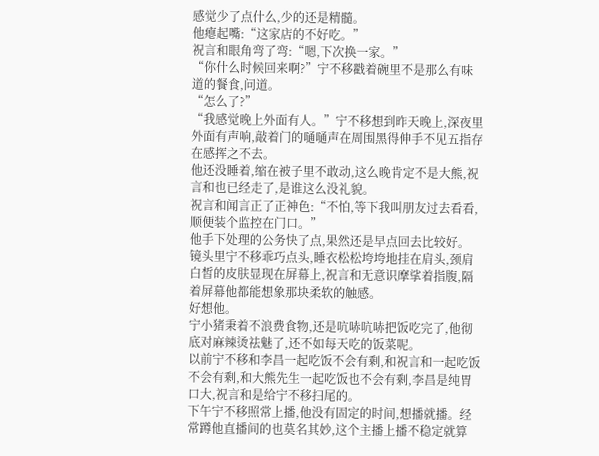感觉少了点什么,少的还是精髓。
他瘪起嘴:“这家店的不好吃。”
祝言和眼角弯了弯:“嗯,下次换一家。”
“你什么时候回来啊?”宁不移戳着碗里不是那么有味道的餐食,问道。
“怎么了?”
“我感觉晚上外面有人。”宁不移想到昨天晚上,深夜里外面有声响,敲着门的嗵嗵声在周围黑得伸手不见五指存在感挥之不去。
他还没睡着,缩在被子里不敢动,这么晚肯定不是大熊,祝言和也已经走了,是谁这么没礼貌。
祝言和闻言正了正神色:“不怕,等下我叫朋友过去看看,顺便装个监控在门口。”
他手下处理的公务快了点,果然还是早点回去比较好。
镜头里宁不移乖巧点头,睡衣松松垮垮地挂在肩头,颈肩白皙的皮肤显现在屏幕上,祝言和无意识摩挲着指腹,隔着屏幕他都能想象那块柔软的触感。
好想他。
宁小猪秉着不浪费食物,还是吭哧吭哧把饭吃完了,他彻底对麻辣烫祛魅了,还不如每天吃的饭菜呢。
以前宁不移和李昌一起吃饭不会有剩,和祝言和一起吃饭不会有剩,和大熊先生一起吃饭也不会有剩,李昌是纯胃口大,祝言和是给宁不移扫尾的。
下午宁不移照常上播,他没有固定的时间,想播就播。经常蹲他直播间的也莫名其妙,这个主播上播不稳定就算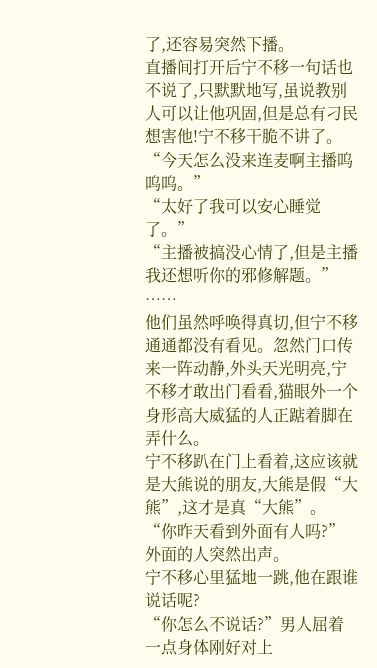了,还容易突然下播。
直播间打开后宁不移一句话也不说了,只默默地写,虽说教别人可以让他巩固,但是总有刁民想害他!宁不移干脆不讲了。
“今天怎么没来连麦啊主播呜呜呜。”
“太好了我可以安心睡觉了。”
“主播被搞没心情了,但是主播我还想听你的邪修解题。”
……
他们虽然呼唤得真切,但宁不移通通都没有看见。忽然门口传来一阵动静,外头天光明亮,宁不移才敢出门看看,猫眼外一个身形高大威猛的人正踮着脚在弄什么。
宁不移趴在门上看着,这应该就是大熊说的朋友,大熊是假“大熊”,这才是真“大熊”。
“你昨天看到外面有人吗?”外面的人突然出声。
宁不移心里猛地一跳,他在跟谁说话呢?
“你怎么不说话?”男人屈着一点身体刚好对上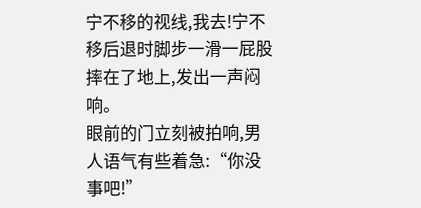宁不移的视线,我去!宁不移后退时脚步一滑一屁股摔在了地上,发出一声闷响。
眼前的门立刻被拍响,男人语气有些着急:“你没事吧!”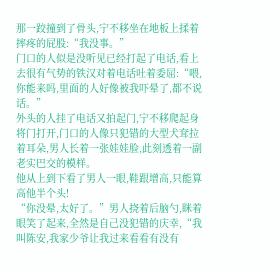那一跤撞到了骨头,宁不移坐在地板上揉着摔疼的屁股:“我没事。”
门口的人似是没听见已经打起了电话,看上去很有气势的铁汉对着电话吐着委屈:“喂,你能来吗,里面的人好像被我吓晕了,都不说话。”
外头的人挂了电话又拍起门,宁不移爬起身将门打开,门口的人像只犯错的大型犬耷拉着耳朵,男人长着一张娃娃脸,此刻透着一副老实巴交的模样。
他从上到下看了男人一眼,鞋跟增高,只能算高他半个头!
“你没晕,太好了。”男人挠着后脑勺,眯着眼笑了起来,全然是自己没犯错的庆幸,“我叫陈安,我家少爷让我过来看看有没有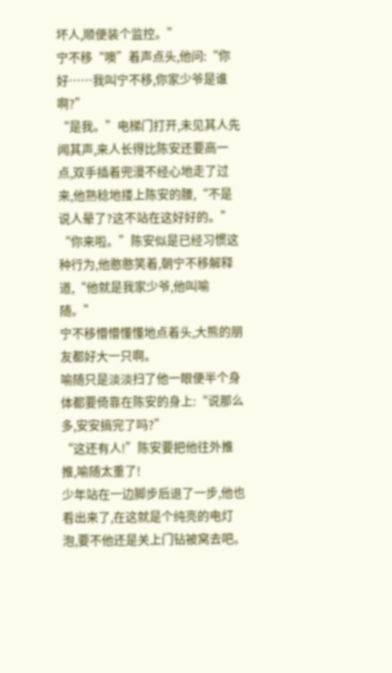坏人,顺便装个监控。”
宁不移“噢”着声点头,他问:“你好……我叫宁不移,你家少爷是谁啊?”
“是我。”电梯门打开,未见其人先闻其声,来人长得比陈安还要高一点,双手插着兜漫不经心地走了过来,他熟稔地搂上陈安的腰,“不是说人晕了?这不站在这好好的。”
“你来啦。”陈安似是已经习惯这种行为,他憨憨笑着,朝宁不移解释道,“他就是我家少爷,他叫喻随。”
宁不移懵懵懂懂地点着头,大熊的朋友都好大一只啊。
喻随只是淡淡扫了他一眼便半个身体都要倚靠在陈安的身上:“说那么多,安安搞完了吗?”
“这还有人!”陈安要把他往外推推,喻随太重了!
少年站在一边脚步后退了一步,他也看出来了,在这就是个纯亮的电灯泡,要不他还是关上门钻被窝去吧。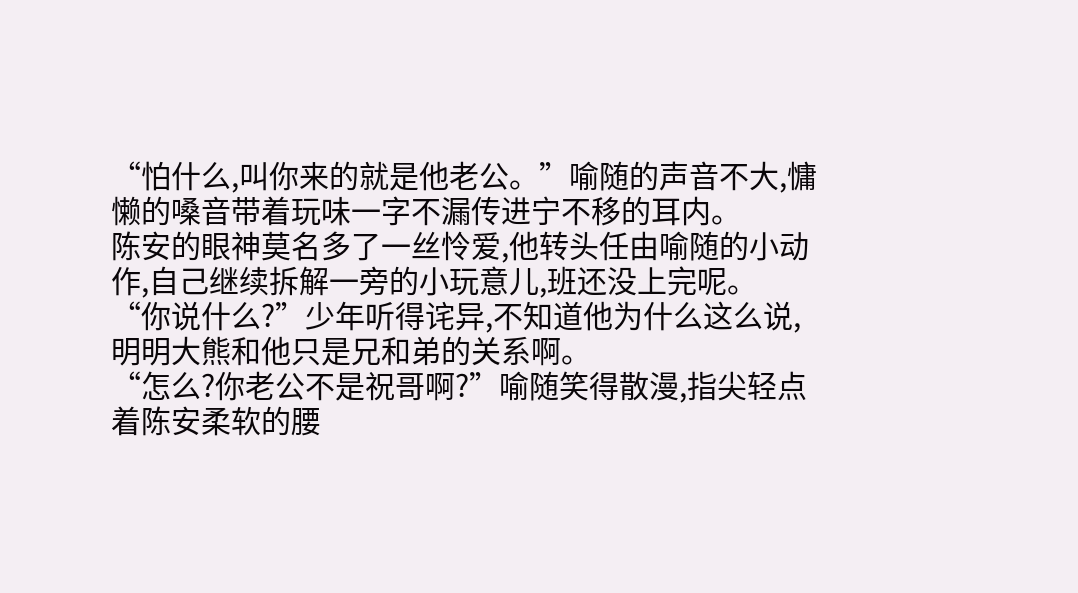“怕什么,叫你来的就是他老公。”喻随的声音不大,慵懒的嗓音带着玩味一字不漏传进宁不移的耳内。
陈安的眼神莫名多了一丝怜爱,他转头任由喻随的小动作,自己继续拆解一旁的小玩意儿,班还没上完呢。
“你说什么?”少年听得诧异,不知道他为什么这么说,明明大熊和他只是兄和弟的关系啊。
“怎么?你老公不是祝哥啊?”喻随笑得散漫,指尖轻点着陈安柔软的腰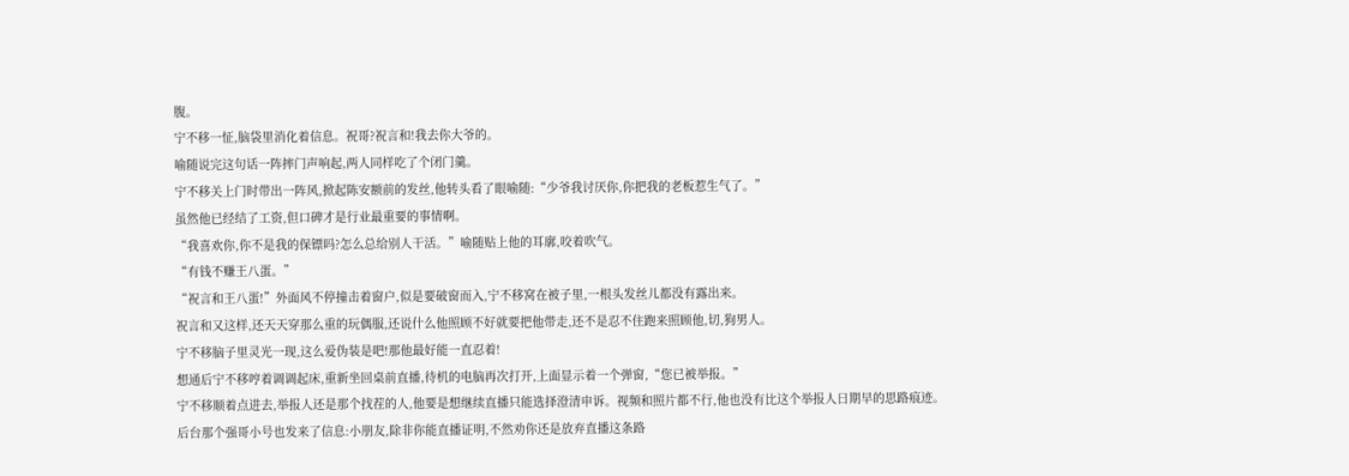腹。
宁不移一怔,脑袋里消化着信息。祝哥?祝言和!我去你大爷的。
喻随说完这句话一阵摔门声响起,两人同样吃了个闭门羹。
宁不移关上门时带出一阵风,掀起陈安额前的发丝,他转头看了眼喻随:“少爷我讨厌你,你把我的老板惹生气了。”
虽然他已经结了工资,但口碑才是行业最重要的事情啊。
“我喜欢你,你不是我的保镖吗?怎么总给别人干活。”喻随贴上他的耳廓,咬着吹气。
“有钱不赚王八蛋。”
“祝言和王八蛋!”外面风不停撞击着窗户,似是要破窗而入,宁不移窝在被子里,一根头发丝儿都没有露出来。
祝言和又这样,还天天穿那么重的玩偶服,还说什么他照顾不好就要把他带走,还不是忍不住跑来照顾他,切,狗男人。
宁不移脑子里灵光一现,这么爱伪装是吧!那他最好能一直忍着!
想通后宁不移哼着调调起床,重新坐回桌前直播,待机的电脑再次打开,上面显示着一个弹窗,“您已被举报。”
宁不移顺着点进去,举报人还是那个找茬的人,他要是想继续直播只能选择澄清申诉。视频和照片都不行,他也没有比这个举报人日期早的思路痕迹。
后台那个强哥小号也发来了信息:小朋友,除非你能直播证明,不然劝你还是放弃直播这条路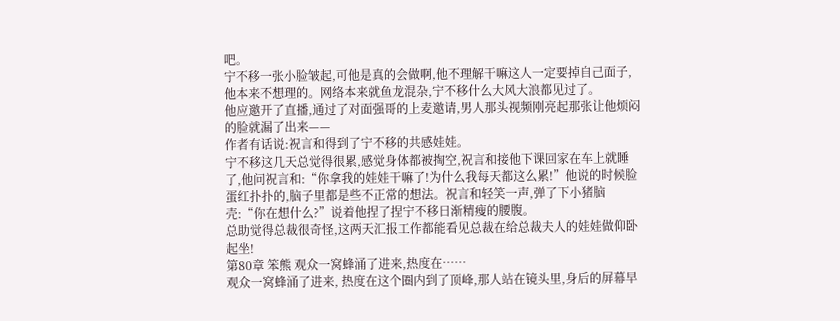吧。
宁不移一张小脸皱起,可他是真的会做啊,他不理解干嘛这人一定要掉自己面子,他本来不想理的。网络本来就鱼龙混杂,宁不移什么大风大浪都见过了。
他应邀开了直播,通过了对面强哥的上麦邀请,男人那头视频刚亮起那张让他烦闷的脸就漏了出来——
作者有话说:祝言和得到了宁不移的共感娃娃。
宁不移这几天总觉得很累,感觉身体都被掏空,祝言和接他下课回家在车上就睡了,他问祝言和:“你拿我的娃娃干嘛了!为什么我每天都这么累!”他说的时候脸蛋红扑扑的,脑子里都是些不正常的想法。祝言和轻笑一声,弹了下小猪脑壳:“你在想什么?”说着他捏了捏宁不移日渐精瘦的腰腹。
总助觉得总裁很奇怪,这两天汇报工作都能看见总裁在给总裁夫人的娃娃做仰卧起坐!
第80章 笨熊 观众一窝蜂涌了进来,热度在……
观众一窝蜂涌了进来, 热度在这个圈内到了顶峰,那人站在镜头里,身后的屏幕早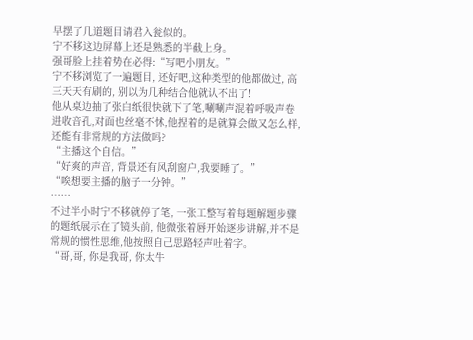早摆了几道题目请君入瓮似的。
宁不移这边屏幕上还是熟悉的半截上身。
强哥脸上挂着势在必得:“写吧小朋友。”
宁不移浏览了一遍题目, 还好吧,这种类型的他都做过, 高三天天有刷的, 别以为几种结合他就认不出了!
他从桌边抽了张白纸很快就下了笔,唰唰声混着呼吸声卷进收音孔,对面也丝毫不怵,他捏着的是就算会做又怎么样, 还能有非常规的方法做吗?
“主播这个自信。”
“好爽的声音, 背景还有风刮窗户,我要睡了。”
“唉想要主播的脑子一分钟。”
……
不过半小时宁不移就停了笔, 一张工整写着每题解题步骤的题纸展示在了镜头前, 他微张着唇开始逐步讲解,并不是常规的惯性思维,他按照自己思路轻声吐着字。
“哥,哥, 你是我哥, 你太牛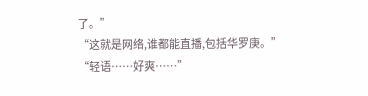了。”
“这就是网络,谁都能直播,包括华罗庚。”
“轻语……好爽……”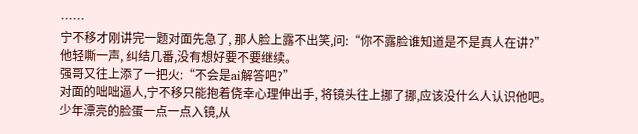……
宁不移才刚讲完一题对面先急了, 那人脸上露不出笑,问:“你不露脸谁知道是不是真人在讲?”
他轻嘶一声, 纠结几番,没有想好要不要继续。
强哥又往上添了一把火:“不会是ai解答吧?”
对面的咄咄逼人,宁不移只能抱着侥幸心理伸出手, 将镜头往上挪了挪,应该没什么人认识他吧。
少年漂亮的脸蛋一点一点入镜,从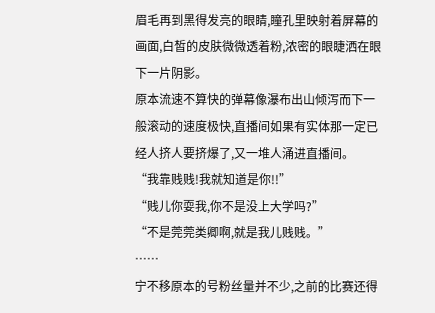眉毛再到黑得发亮的眼睛,瞳孔里映射着屏幕的画面,白皙的皮肤微微透着粉,浓密的眼睫洒在眼下一片阴影。
原本流速不算快的弹幕像瀑布出山倾泻而下一般滚动的速度极快,直播间如果有实体那一定已经人挤人要挤爆了,又一堆人涌进直播间。
“我靠贱贱!我就知道是你!!”
“贱儿你耍我,你不是没上大学吗?”
“不是莞莞类卿啊,就是我儿贱贱。”
……
宁不移原本的号粉丝量并不少,之前的比赛还得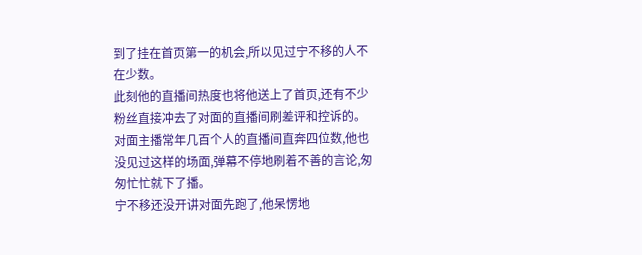到了挂在首页第一的机会,所以见过宁不移的人不在少数。
此刻他的直播间热度也将他送上了首页,还有不少粉丝直接冲去了对面的直播间刷差评和控诉的。
对面主播常年几百个人的直播间直奔四位数,他也没见过这样的场面,弹幕不停地刷着不善的言论,匆匆忙忙就下了播。
宁不移还没开讲对面先跑了,他呆愣地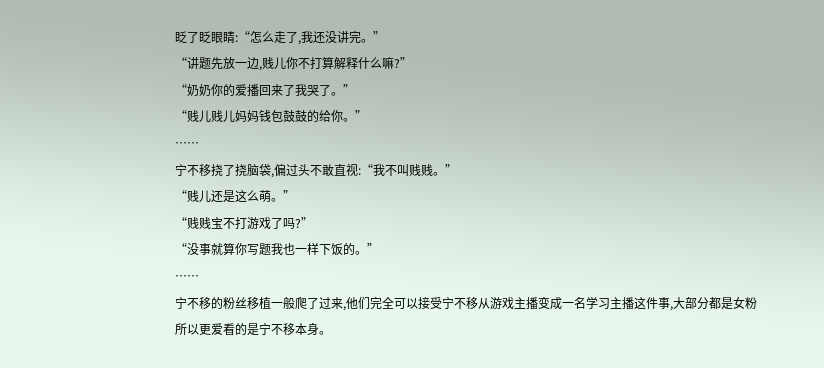眨了眨眼睛:“怎么走了,我还没讲完。”
“讲题先放一边,贱儿你不打算解释什么嘛?”
“奶奶你的爱播回来了我哭了。”
“贱儿贱儿妈妈钱包鼓鼓的给你。”
……
宁不移挠了挠脑袋,偏过头不敢直视:“我不叫贱贱。”
“贱儿还是这么萌。”
“贱贱宝不打游戏了吗?”
“没事就算你写题我也一样下饭的。”
……
宁不移的粉丝移植一般爬了过来,他们完全可以接受宁不移从游戏主播变成一名学习主播这件事,大部分都是女粉所以更爱看的是宁不移本身。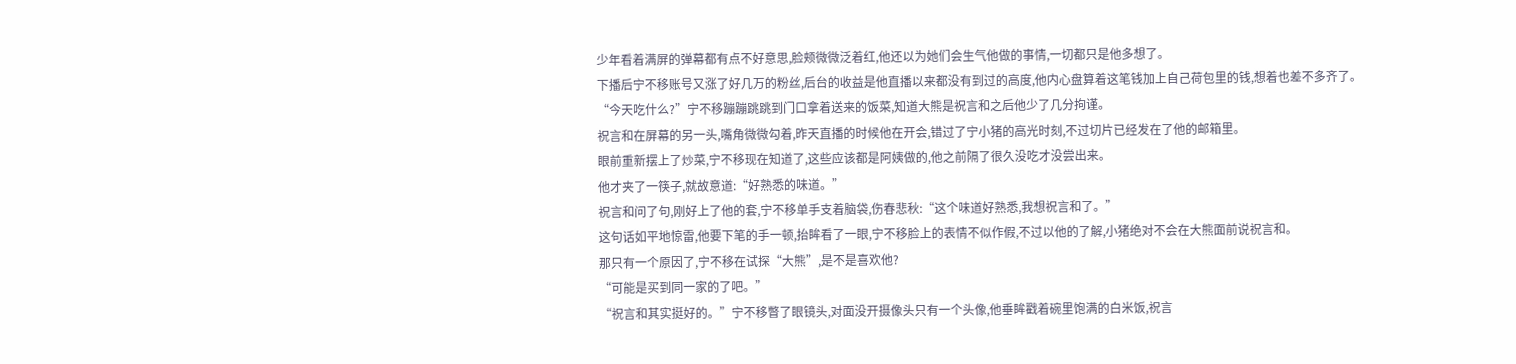少年看着满屏的弹幕都有点不好意思,脸颊微微泛着红,他还以为她们会生气他做的事情,一切都只是他多想了。
下播后宁不移账号又涨了好几万的粉丝,后台的收益是他直播以来都没有到过的高度,他内心盘算着这笔钱加上自己荷包里的钱,想着也差不多齐了。
“今天吃什么?”宁不移蹦蹦跳跳到门口拿着送来的饭菜,知道大熊是祝言和之后他少了几分拘谨。
祝言和在屏幕的另一头,嘴角微微勾着,昨天直播的时候他在开会,错过了宁小猪的高光时刻,不过切片已经发在了他的邮箱里。
眼前重新摆上了炒菜,宁不移现在知道了,这些应该都是阿姨做的,他之前隔了很久没吃才没尝出来。
他才夹了一筷子,就故意道:“好熟悉的味道。”
祝言和问了句,刚好上了他的套,宁不移单手支着脑袋,伤春悲秋:“这个味道好熟悉,我想祝言和了。”
这句话如平地惊雷,他要下笔的手一顿,抬眸看了一眼,宁不移脸上的表情不似作假,不过以他的了解,小猪绝对不会在大熊面前说祝言和。
那只有一个原因了,宁不移在试探“大熊”,是不是喜欢他?
“可能是买到同一家的了吧。”
“祝言和其实挺好的。”宁不移瞥了眼镜头,对面没开摄像头只有一个头像,他垂眸戳着碗里饱满的白米饭,祝言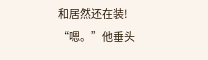和居然还在装!
“嗯。”他垂头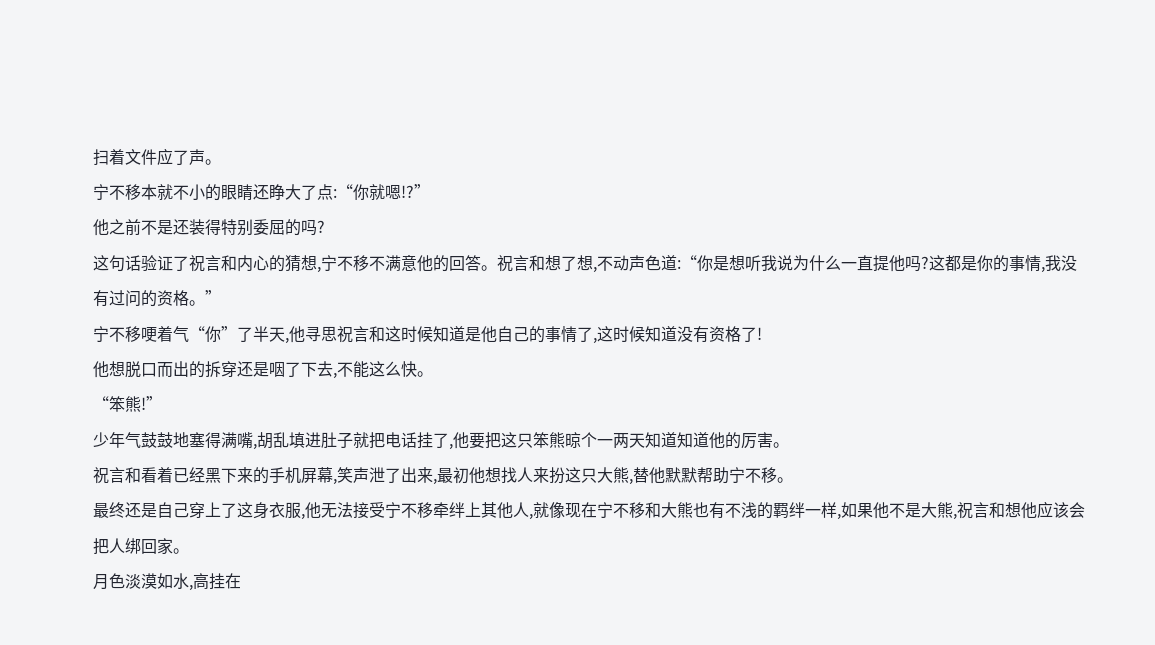扫着文件应了声。
宁不移本就不小的眼睛还睁大了点:“你就嗯!?”
他之前不是还装得特别委屈的吗?
这句话验证了祝言和内心的猜想,宁不移不满意他的回答。祝言和想了想,不动声色道:“你是想听我说为什么一直提他吗?这都是你的事情,我没有过问的资格。”
宁不移哽着气“你”了半天,他寻思祝言和这时候知道是他自己的事情了,这时候知道没有资格了!
他想脱口而出的拆穿还是咽了下去,不能这么快。
“笨熊!”
少年气鼓鼓地塞得满嘴,胡乱填进肚子就把电话挂了,他要把这只笨熊晾个一两天知道知道他的厉害。
祝言和看着已经黑下来的手机屏幕,笑声泄了出来,最初他想找人来扮这只大熊,替他默默帮助宁不移。
最终还是自己穿上了这身衣服,他无法接受宁不移牵绊上其他人,就像现在宁不移和大熊也有不浅的羁绊一样,如果他不是大熊,祝言和想他应该会把人绑回家。
月色淡漠如水,高挂在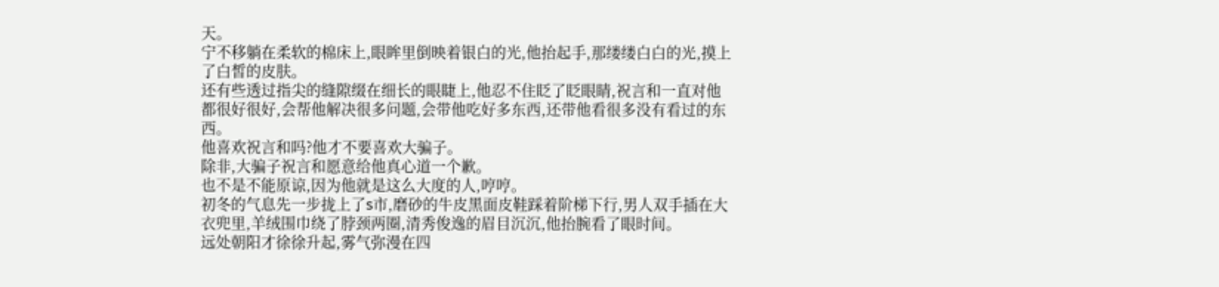天。
宁不移躺在柔软的棉床上,眼眸里倒映着银白的光,他抬起手,那缕缕白白的光,摸上了白皙的皮肤。
还有些透过指尖的缝隙缀在细长的眼睫上,他忍不住眨了眨眼睛,祝言和一直对他都很好很好,会帮他解决很多问题,会带他吃好多东西,还带他看很多没有看过的东西。
他喜欢祝言和吗?他才不要喜欢大骗子。
除非,大骗子祝言和愿意给他真心道一个歉。
也不是不能原谅,因为他就是这么大度的人,哼哼。
初冬的气息先一步拢上了s市,磨砂的牛皮黑面皮鞋踩着阶梯下行,男人双手插在大衣兜里,羊绒围巾绕了脖颈两圈,清秀俊逸的眉目沉沉,他抬腕看了眼时间。
远处朝阳才徐徐升起,雾气弥漫在四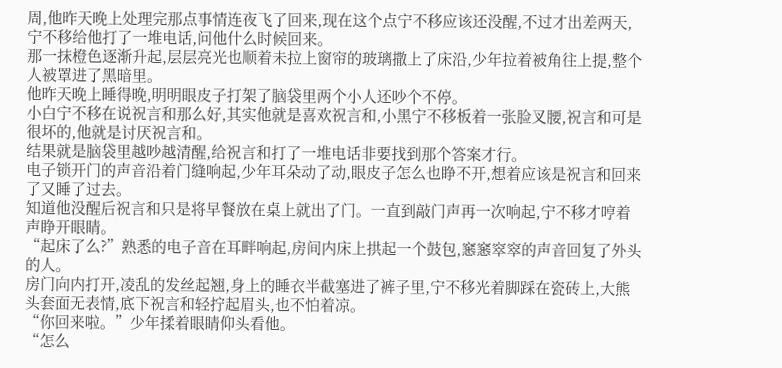周,他昨天晚上处理完那点事情连夜飞了回来,现在这个点宁不移应该还没醒,不过才出差两天,宁不移给他打了一堆电话,问他什么时候回来。
那一抹橙色逐渐升起,层层亮光也顺着未拉上窗帘的玻璃撒上了床沿,少年拉着被角往上提,整个人被罩进了黑暗里。
他昨天晚上睡得晚,明明眼皮子打架了脑袋里两个小人还吵个不停。
小白宁不移在说祝言和那么好,其实他就是喜欢祝言和,小黑宁不移板着一张脸叉腰,祝言和可是很坏的,他就是讨厌祝言和。
结果就是脑袋里越吵越清醒,给祝言和打了一堆电话非要找到那个答案才行。
电子锁开门的声音沿着门缝响起,少年耳朵动了动,眼皮子怎么也睁不开,想着应该是祝言和回来了又睡了过去。
知道他没醒后祝言和只是将早餐放在桌上就出了门。一直到敲门声再一次响起,宁不移才哼着声睁开眼睛。
“起床了么?”熟悉的电子音在耳畔响起,房间内床上拱起一个鼓包,窸窸窣窣的声音回复了外头的人。
房门向内打开,凌乱的发丝起翘,身上的睡衣半截塞进了裤子里,宁不移光着脚踩在瓷砖上,大熊头套面无表情,底下祝言和轻拧起眉头,也不怕着凉。
“你回来啦。”少年揉着眼睛仰头看他。
“怎么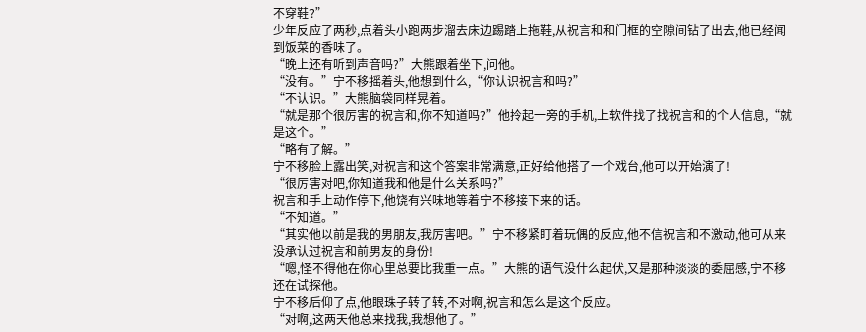不穿鞋?”
少年反应了两秒,点着头小跑两步溜去床边踢踏上拖鞋,从祝言和和门框的空隙间钻了出去,他已经闻到饭菜的香味了。
“晚上还有听到声音吗?”大熊跟着坐下,问他。
“没有。”宁不移摇着头,他想到什么,“你认识祝言和吗?”
“不认识。”大熊脑袋同样晃着。
“就是那个很厉害的祝言和,你不知道吗?”他拎起一旁的手机,上软件找了找祝言和的个人信息,“就是这个。”
“略有了解。”
宁不移脸上露出笑,对祝言和这个答案非常满意,正好给他搭了一个戏台,他可以开始演了!
“很厉害对吧,你知道我和他是什么关系吗?”
祝言和手上动作停下,他饶有兴味地等着宁不移接下来的话。
“不知道。”
“其实他以前是我的男朋友,我厉害吧。”宁不移紧盯着玩偶的反应,他不信祝言和不激动,他可从来没承认过祝言和前男友的身份!
“嗯,怪不得他在你心里总要比我重一点。”大熊的语气没什么起伏,又是那种淡淡的委屈感,宁不移还在试探他。
宁不移后仰了点,他眼珠子转了转,不对啊,祝言和怎么是这个反应。
“对啊,这两天他总来找我,我想他了。”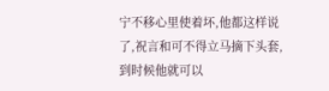宁不移心里使着坏,他都这样说了,祝言和可不得立马摘下头套,到时候他就可以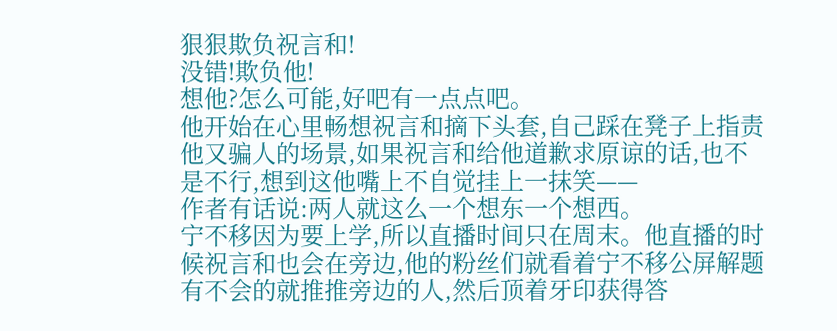狠狠欺负祝言和!
没错!欺负他!
想他?怎么可能,好吧有一点点吧。
他开始在心里畅想祝言和摘下头套,自己踩在凳子上指责他又骗人的场景,如果祝言和给他道歉求原谅的话,也不是不行,想到这他嘴上不自觉挂上一抹笑——
作者有话说:两人就这么一个想东一个想西。
宁不移因为要上学,所以直播时间只在周末。他直播的时候祝言和也会在旁边,他的粉丝们就看着宁不移公屏解题有不会的就推推旁边的人,然后顶着牙印获得答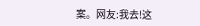案。网友:我去!这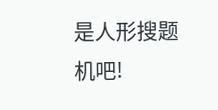是人形搜题机吧!